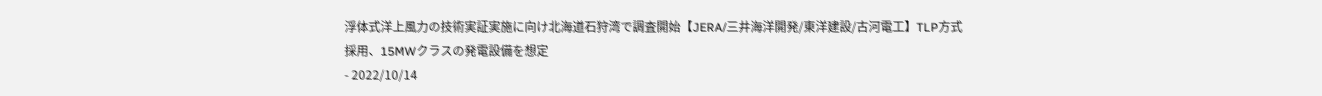浮体式洋上風力の技術実証実施に向け北海道石狩湾で調査開始【JERA/三井海洋開発/東洋建設/古河電工】TLP方式採用、15MWクラスの発電設備を想定
- 2022/10/14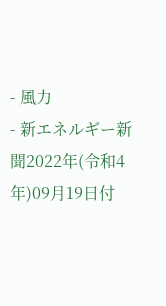- 風力
- 新エネルギー新聞2022年(令和4年)09月19日付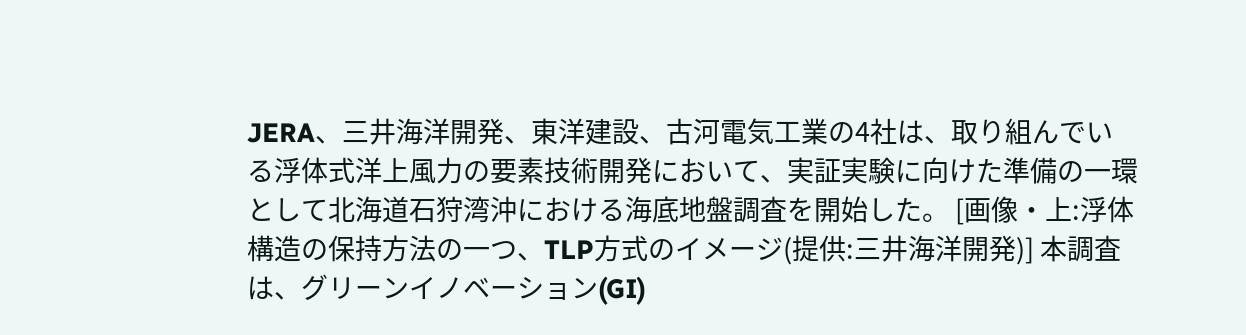JERA、三井海洋開発、東洋建設、古河電気工業の4社は、取り組んでいる浮体式洋上風力の要素技術開発において、実証実験に向けた準備の一環として北海道石狩湾沖における海底地盤調査を開始した。 [画像・上:浮体構造の保持方法の一つ、TLP方式のイメージ(提供:三井海洋開発)] 本調査は、グリーンイノベーション(GI)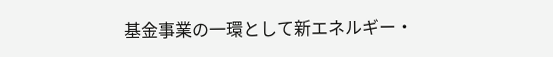基金事業の一環として新エネルギー・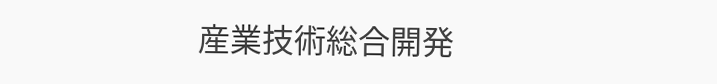産業技術総合開発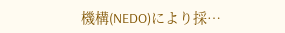機構(NEDO)により採…